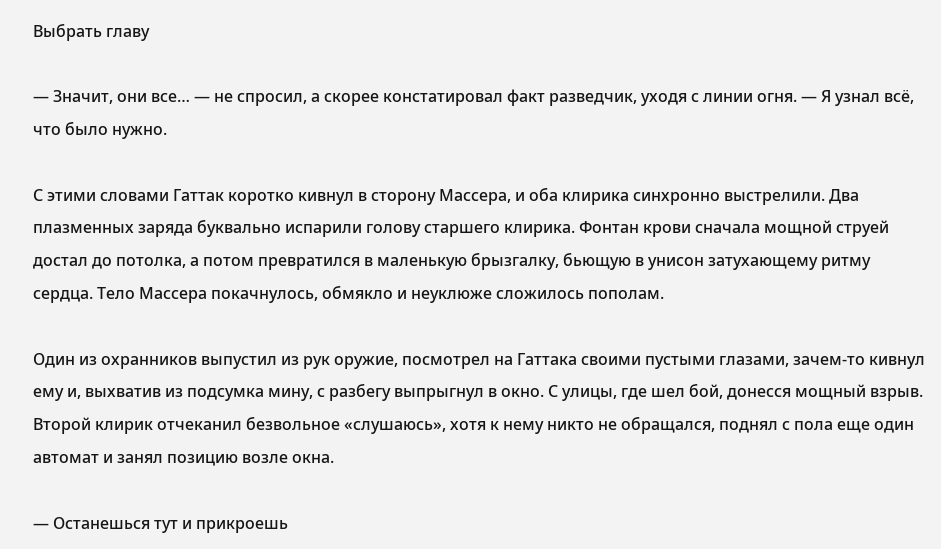Выбрать главу

— Значит, они все… — не спросил, а скорее констатировал факт разведчик, уходя с линии огня. — Я узнал всё, что было нужно.

С этими словами Гаттак коротко кивнул в сторону Массера, и оба клирика синхронно выстрелили. Два плазменных заряда буквально испарили голову старшего клирика. Фонтан крови сначала мощной струей достал до потолка, а потом превратился в маленькую брызгалку, бьющую в унисон затухающему ритму сердца. Тело Массера покачнулось, обмякло и неуклюже сложилось пополам.

Один из охранников выпустил из рук оружие, посмотрел на Гаттака своими пустыми глазами, зачем-то кивнул ему и, выхватив из подсумка мину, с разбегу выпрыгнул в окно. С улицы, где шел бой, донесся мощный взрыв. Второй клирик отчеканил безвольное «слушаюсь», хотя к нему никто не обращался, поднял с пола еще один автомат и занял позицию возле окна.

— Останешься тут и прикроешь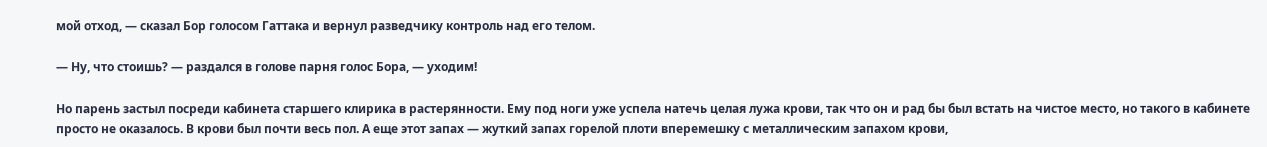мой отход, — сказал Бор голосом Гаттака и вернул разведчику контроль над его телом.

— Ну, что стоишь? — раздался в голове парня голос Бора, — уходим!

Но парень застыл посреди кабинета старшего клирика в растерянности. Ему под ноги уже успела натечь целая лужа крови, так что он и рад бы был встать на чистое место, но такого в кабинете просто не оказалось. В крови был почти весь пол. А еще этот запах — жуткий запах горелой плоти вперемешку с металлическим запахом крови,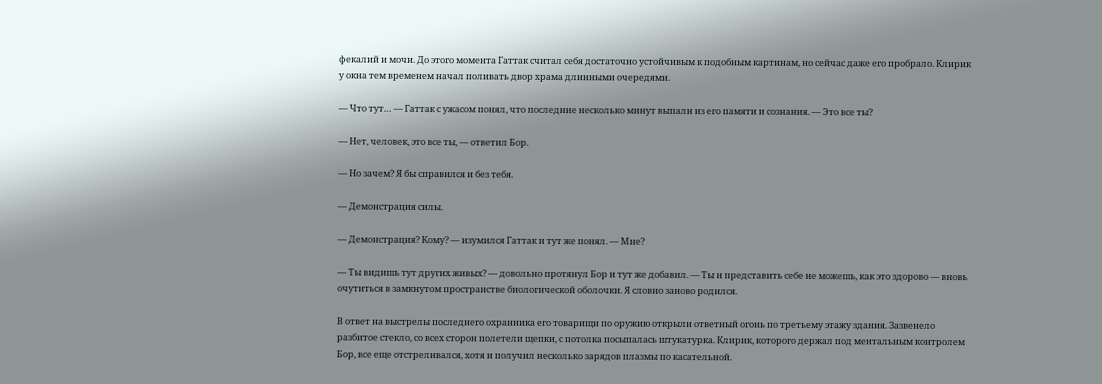фекалий и мочи. До этого момента Гаттак считал себя достаточно устойчивым к подобным картинам, но сейчас даже его пробрало. Клирик у окна тем временем начал поливать двор храма длинными очередями.

— Что тут… — Гаттак с ужасом понял, что последние несколько минут выпали из его памяти и сознания. — Это все ты?

— Нет, человек, это все ты, — ответил Бор.

— Но зачем? Я бы справился и без тебя.

— Демонстрация силы.

— Демонстрация? Кому? — изумился Гаттак и тут же понял. — Мне?

— Ты видишь тут других живых? — довольно протянул Бор и тут же добавил. — Ты и представить себе не можешь, как это здорово — вновь очутиться в замкнутом пространстве биологической оболочки. Я словно заново родился.

В ответ на выстрелы последнего охранника его товарищи по оружию открыли ответный огонь по третьему этажу здания. Зазвенело разбитое стекло, со всех сторон полетели щепки, с потолка посыпалась штукатурка. Клирик, которого держал под ментальным контролем Бор, все еще отстреливался, хотя и получил несколько зарядов плазмы по касательной.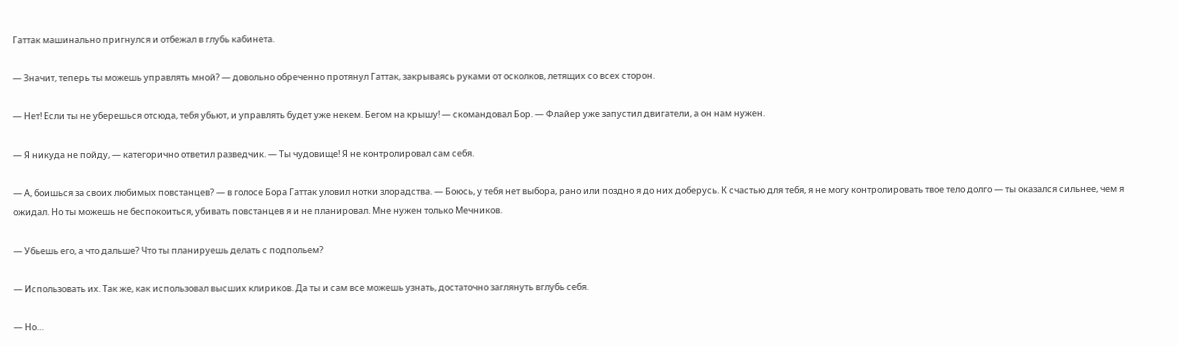Гаттак машинально пригнулся и отбежал в глубь кабинета.

— Значит, теперь ты можешь управлять мной? — довольно обреченно протянул Гаттак, закрываясь руками от осколков, летящих со всех сторон.

— Нет! Если ты не уберешься отсюда, тебя убьют, и управлять будет уже некем. Бегом на крышу! — скомандовал Бор. — Флайер уже запустил двигатели, а он нам нужен.

— Я никуда не пойду, — категорично ответил разведчик. — Ты чудовище! Я не контролировал сам себя.

— А, боишься за своих любимых повстанцев? — в голосе Бора Гаттак уловил нотки злорадства. — Боюсь, у тебя нет выбора, рано или поздно я до них доберусь. К счастью для тебя, я не могу контролировать твое тело долго — ты оказался сильнее, чем я ожидал. Но ты можешь не беспокоиться, убивать повстанцев я и не планировал. Мне нужен только Мечников.

— Убьешь его, а что дальше? Что ты планируешь делать с подпольем?

— Использовать их. Так же, как использовал высших клириков. Да ты и сам все можешь узнать, достаточно заглянуть вглубь себя.

— Но…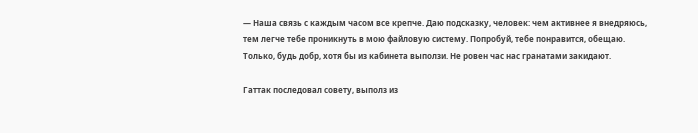— Наша связь с каждым часом все крепче. Даю подсказку, человек: чем активнее я внедряюсь, тем легче тебе проникнуть в мою файловую систему. Попробуй, тебе понравится, обещаю. Только, будь добр, хотя бы из кабинета выползи. Не ровен час нас гранатами закидают.

Гаттак последовал совету, выполз из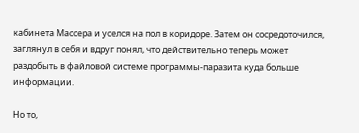кабинета Массера и уселся на пол в коридоре. Затем он сосредоточился, заглянул в себя и вдруг понял, что действительно теперь может раздобыть в файловой системе программы-паразита куда больше информации.

Но то,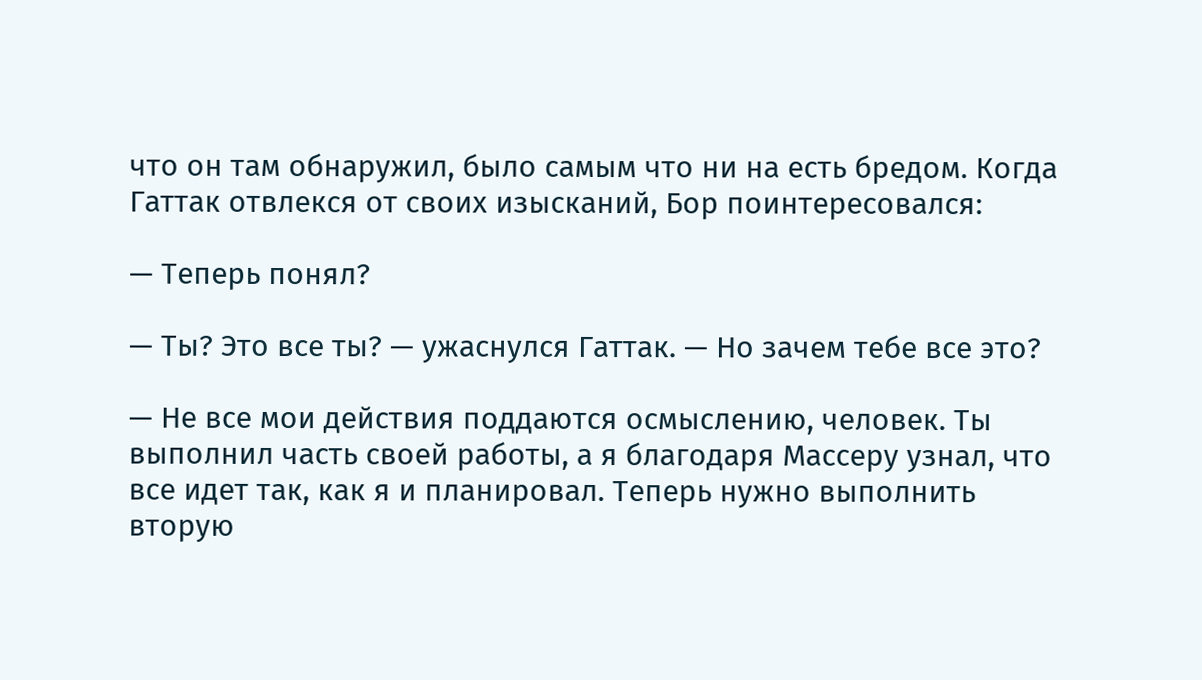что он там обнаружил, было самым что ни на есть бредом. Когда Гаттак отвлекся от своих изысканий, Бор поинтересовался:

— Теперь понял?

— Ты? Это все ты? — ужаснулся Гаттак. — Но зачем тебе все это?

— Не все мои действия поддаются осмыслению, человек. Ты выполнил часть своей работы, а я благодаря Массеру узнал, что все идет так, как я и планировал. Теперь нужно выполнить вторую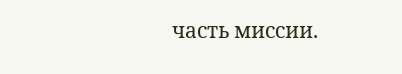часть миссии.